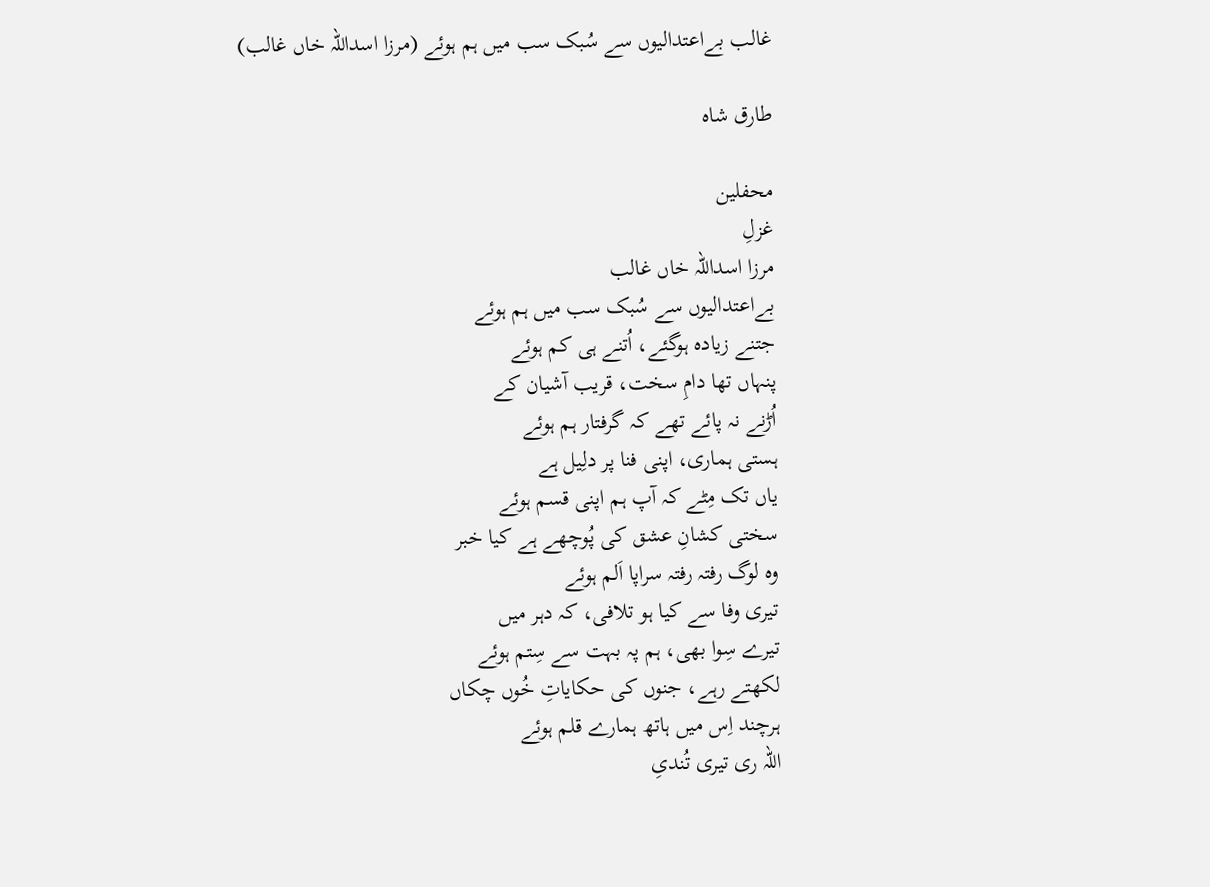غالب بےاعتدالیوں سے سُبک سب میں ہم ہوئے (مرزا اسداللہ خاں غالب)

طارق شاہ

محفلین
غزلِ
مرزا اسداللہ خاں غالب
بےاعتدالیوں سے سُبک سب میں ہم ہوئے
جتنے زیادہ ہوگئے، اُتنے ہی کم ہوئے
پنہاں تھا دامِ سخت، قریب آشیان کے
اُڑنے نہ پائے تھے کہ گرفتار ہم ہوئے
ہستی ہماری، اپنی فنا پر دلِیل ہے
یاں تک مِٹے کہ آپ ہم اپنی قسم ہوئے
سختی کشانِ عشق کی پُوچھے ہے کیا خبر
وہ لوگ رفتہ رفتہ سراپا اَلم ہوئے
تیری وفا سے کیا ہو تلافی، کہ دہر میں
تیرے سِوا بھی، ہم پہ بہت سے سِتم ہوئے
لکھتے رہے، جنوں کی حکایاتِ خُوں چکاں
ہرچند اِس میں ہاتھ ہمارے قلم ہوئے
اللہ ری تیری تُندیِ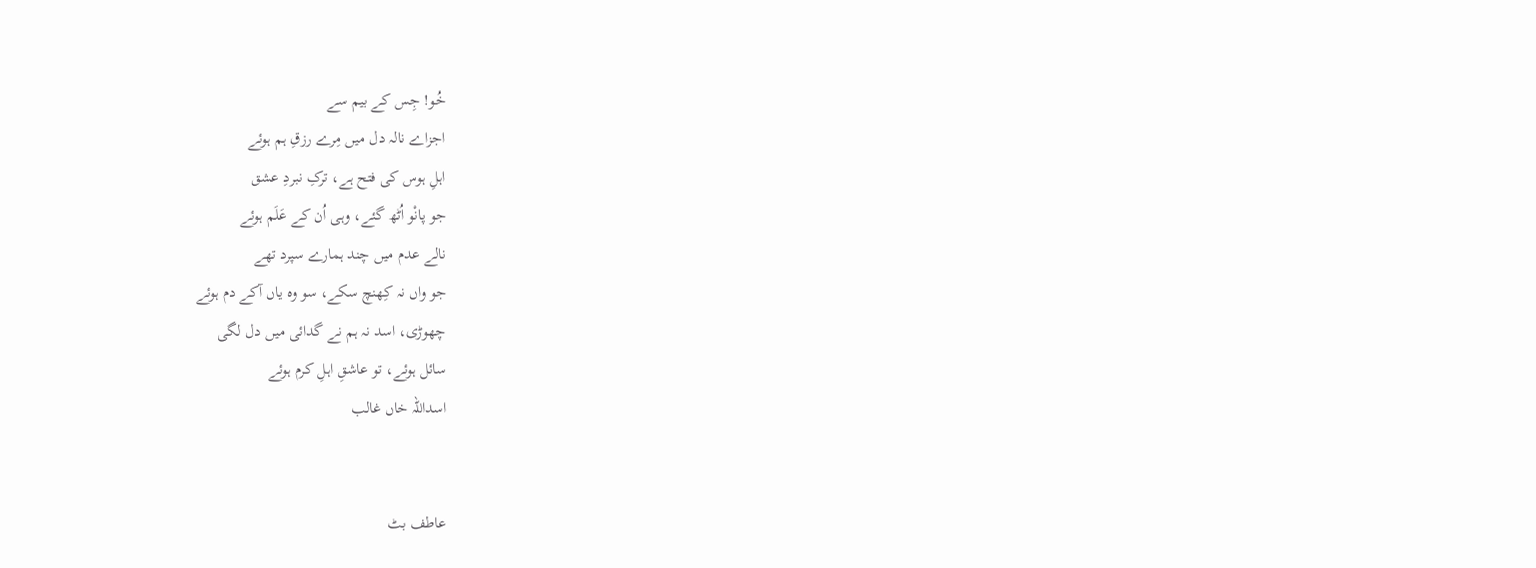خُو! جِس کے بیم سے
اجزاے نالہ دل میں مِرے رزقِ ہم ہوئے
اہلِ ہوس کی فتح ہے، ترکِ نبردِ عشق
جو پانْو اُٹھ گئے، وہی اُن کے عَلَم ہوئے
نالے عدم میں چند ہمارے سپرد تھے
جو واں نہ کِھنچ سکے، سو وہ یاں آکے دم ہوئے
چھوڑی، اسد نہ ہم نے گدائی میں دل لگی
سائل ہوئے، تو عاشقِ اہلِ کرم ہوئے
اسداللہ خاں غالب


عاطف بٹ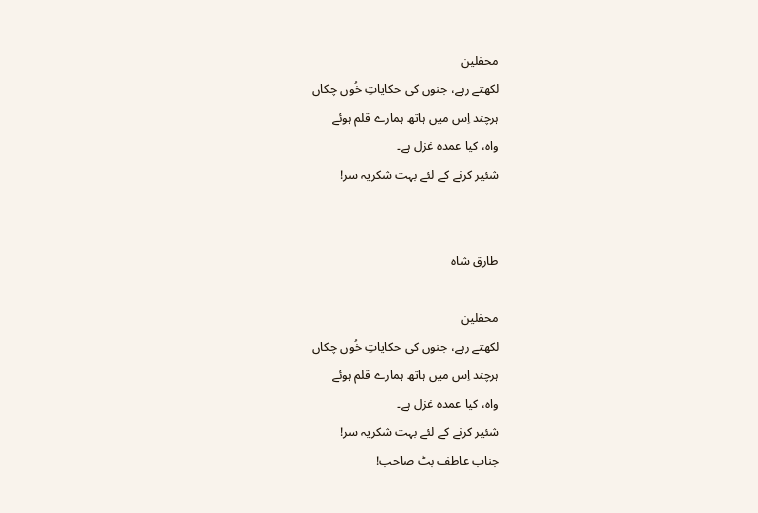محفلین
لکھتے رہے، جنوں کی حکایاتِ خُوں چکاں
ہرچند اِس میں ہاتھ ہمارے قلم ہوئے
واہ، کیا عمدہ غزل ہے۔
شئیر کرنے کے لئے بہت شکریہ سر!


طارق شاہ

محفلین
لکھتے رہے، جنوں کی حکایاتِ خُوں چکاں
ہرچند اِس میں ہاتھ ہمارے قلم ہوئے
واہ، کیا عمدہ غزل ہے۔
شئیر کرنے کے لئے بہت شکریہ سر!
جناب عاطف بٹ صاحب!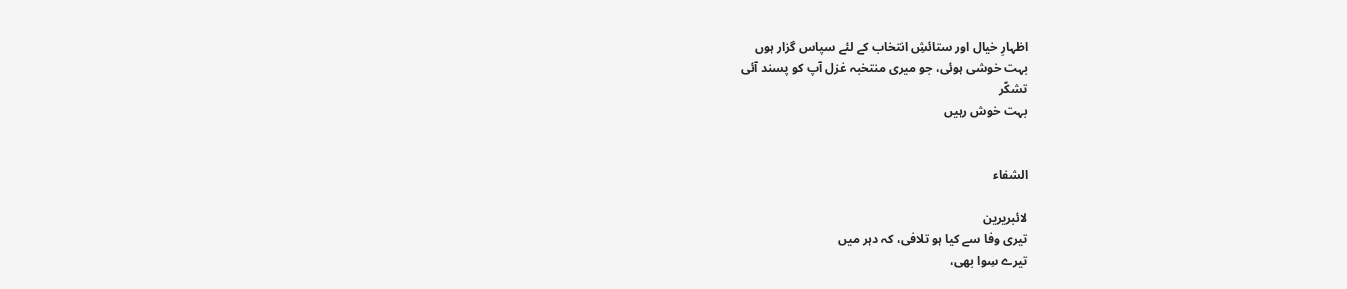اظہارِ خیال اور ستائشِ انتخاب کے لئے سپاس گزار ہوں
بہت خوشی ہوئی، جو میری منتخبہ غزل آپ کو پسند آئی
تشکّر
بہت خوش رہیں


الشفاء

لائبریرین
تیری وفا سے کیا ہو تلافی، کہ دہر میں
تیرے سِوا بھی،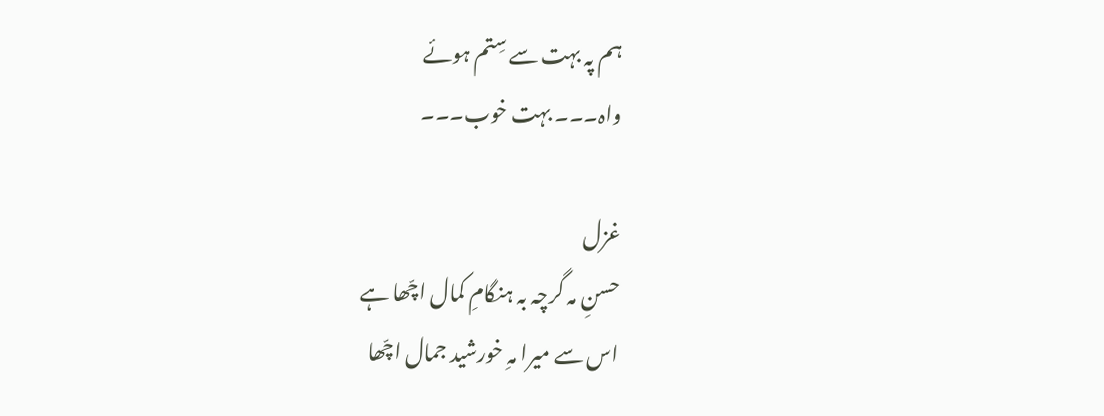ہم پہ بہت سے سِتم ہوئے
واہ۔۔۔ بہت خوب۔۔۔

غزل
حسنِ مہ گرچہ بہ ہنگامِ کمال اچّھا ہے
اس سے میرا مہِ خورشید جمال اچّھا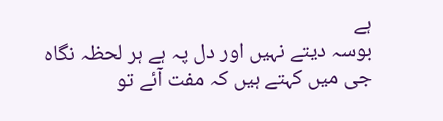ہے
بوسہ دیتے نہیں اور دل پہ ہے ہر لحظہ نگاہ
جی میں کہتے ہیں کہ مفت آئے تو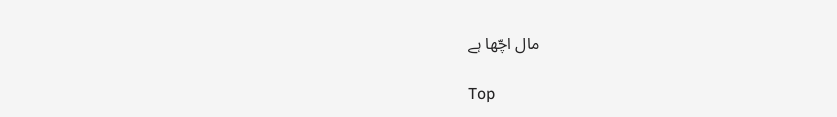مال اچّھا ہے

Top